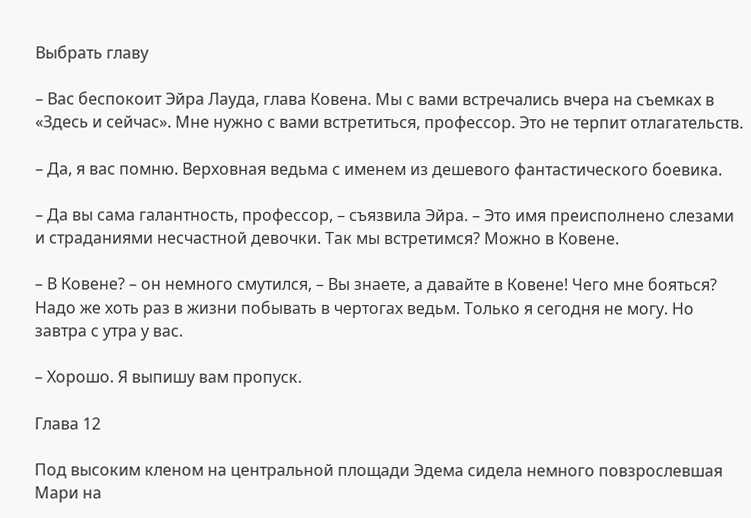Выбрать главу

– Вас беспокоит Эйра Лауда, глава Ковена. Мы с вами встречались вчера на съемках в «Здесь и сейчас». Мне нужно с вами встретиться, профессор. Это не терпит отлагательств.

– Да, я вас помню. Верховная ведьма с именем из дешевого фантастического боевика.

– Да вы сама галантность, профессор, – съязвила Эйра. – Это имя преисполнено слезами и страданиями несчастной девочки. Так мы встретимся? Можно в Ковене.

– В Ковене? – он немного смутился, – Вы знаете, а давайте в Ковене! Чего мне бояться? Надо же хоть раз в жизни побывать в чертогах ведьм. Только я сегодня не могу. Но завтра с утра у вас.

– Хорошо. Я выпишу вам пропуск.

Глава 12

Под высоким кленом на центральной площади Эдема сидела немного повзрослевшая Мари на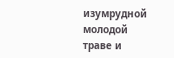изумрудной молодой траве и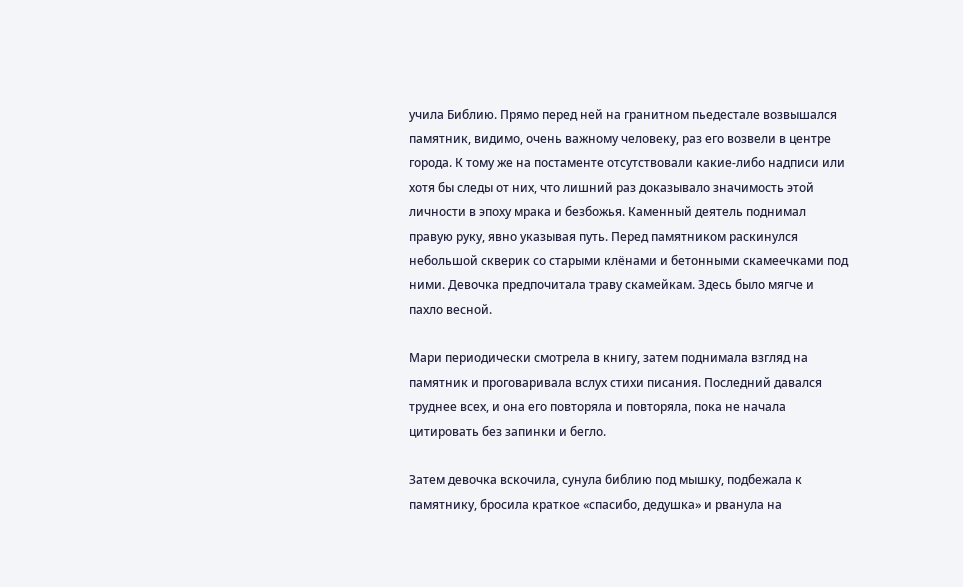учила Библию. Прямо перед ней на гранитном пьедестале возвышался памятник, видимо, очень важному человеку, раз его возвели в центре города. К тому же на постаменте отсутствовали какие-либо надписи или хотя бы следы от них, что лишний раз доказывало значимость этой личности в эпоху мрака и безбожья. Каменный деятель поднимал правую руку, явно указывая путь. Перед памятником раскинулся небольшой скверик со старыми клёнами и бетонными скамеечками под ними. Девочка предпочитала траву скамейкам. Здесь было мягче и пахло весной.

Мари периодически смотрела в книгу, затем поднимала взгляд на памятник и проговаривала вслух стихи писания. Последний давался труднее всех, и она его повторяла и повторяла, пока не начала цитировать без запинки и бегло.

Затем девочка вскочила, сунула библию под мышку, подбежала к памятнику, бросила краткое «спасибо, дедушка» и рванула на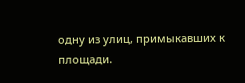одну из улиц, примыкавших к площади.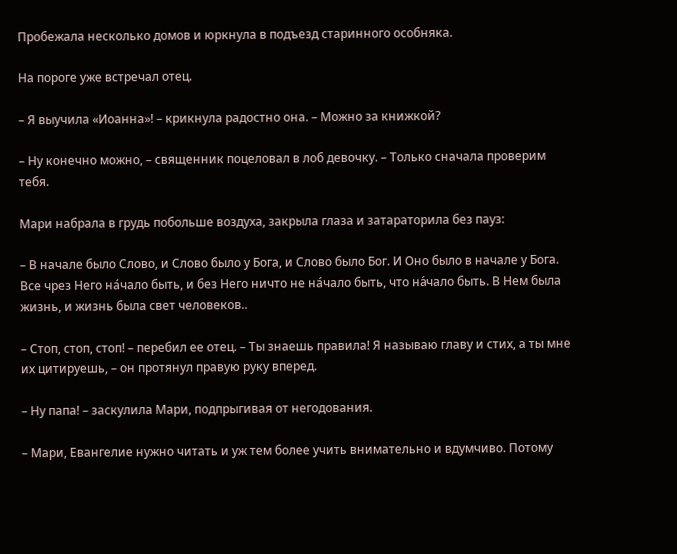Пробежала несколько домов и юркнула в подъезд старинного особняка.

На пороге уже встречал отец.

– Я выучила «Иоанна»! – крикнула радостно она. – Можно за книжкой?

– Ну конечно можно, – священник поцеловал в лоб девочку. – Только сначала проверим тебя.

Мари набрала в грудь побольше воздуха, закрыла глаза и затараторила без пауз:

– В начале было Слово, и Слово было у Бога, и Слово было Бог. И Оно было в начале у Бога. Все чрез Него на́чало быть, и без Него ничто не на́чало быть, что на́чало быть. В Нем была жизнь, и жизнь была свет человеков..

– Стоп, стоп, стоп! – перебил ее отец. – Ты знаешь правила! Я называю главу и стих, а ты мне их цитируешь, – он протянул правую руку вперед.

– Ну папа! – заскулила Мари, подпрыгивая от негодования.

– Мари, Евангелие нужно читать и уж тем более учить внимательно и вдумчиво. Потому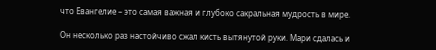что Евангелие – это самая важная и глубоко сакральная мудрость в мире.

Он несколько раз настойчиво сжал кисть вытянутой руки. Мари сдалась и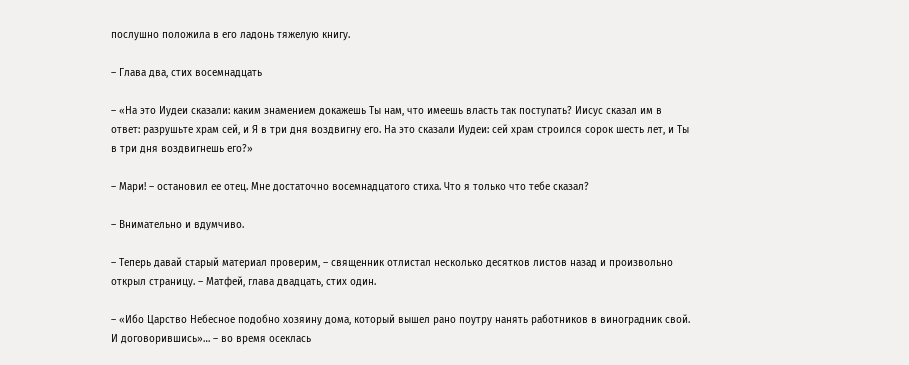послушно положила в его ладонь тяжелую книгу.

– Глава два, стих восемнадцать

– «На это Иудеи сказали: каким знамением докажешь Ты нам, что имеешь власть так поступать? Иисус сказал им в ответ: разрушьте храм сей, и Я в три дня воздвигну его. На это сказали Иудеи: сей храм строился сорок шесть лет, и Ты в три дня воздвигнешь его?»

– Мари! – остановил ее отец. Мне достаточно восемнадцатого стиха. Что я только что тебе сказал?

– Внимательно и вдумчиво.

– Теперь давай старый материал проверим, – священник отлистал несколько десятков листов назад и произвольно открыл страницу. – Матфей, глава двадцать, стих один.

– «Ибо Царство Небесное подобно хозяину дома, который вышел рано поутру нанять работников в виноградник свой. И договорившись»… – во время осеклась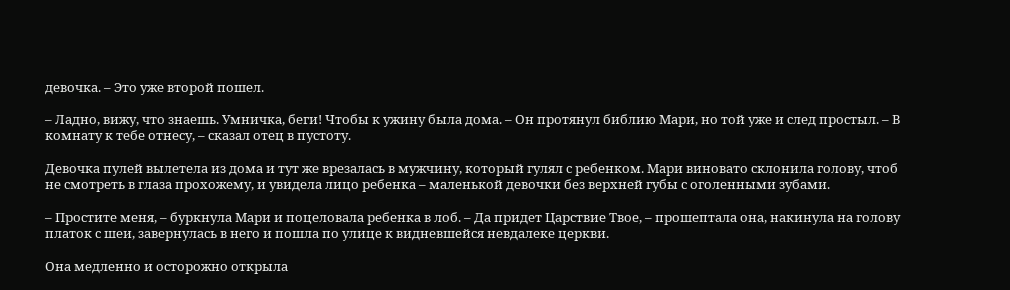девочка. – Это уже второй пошел.

– Ладно, вижу, что знаешь. Умничка, беги! Чтобы к ужину была дома. – Он протянул библию Мари, но той уже и след простыл. – В комнату к тебе отнесу, – сказал отец в пустоту.

Девочка пулей вылетела из дома и тут же врезалась в мужчину, который гулял с ребенком. Мари виновато склонила голову, чтоб не смотреть в глаза прохожему, и увидела лицо ребенка – маленькой девочки без верхней губы с оголенными зубами.

– Простите меня, – буркнула Мари и поцеловала ребенка в лоб. – Да придет Царствие Твое, – прошептала она, накинула на голову платок с шеи, завернулась в него и пошла по улице к видневшейся невдалеке церкви.

Она медленно и осторожно открыла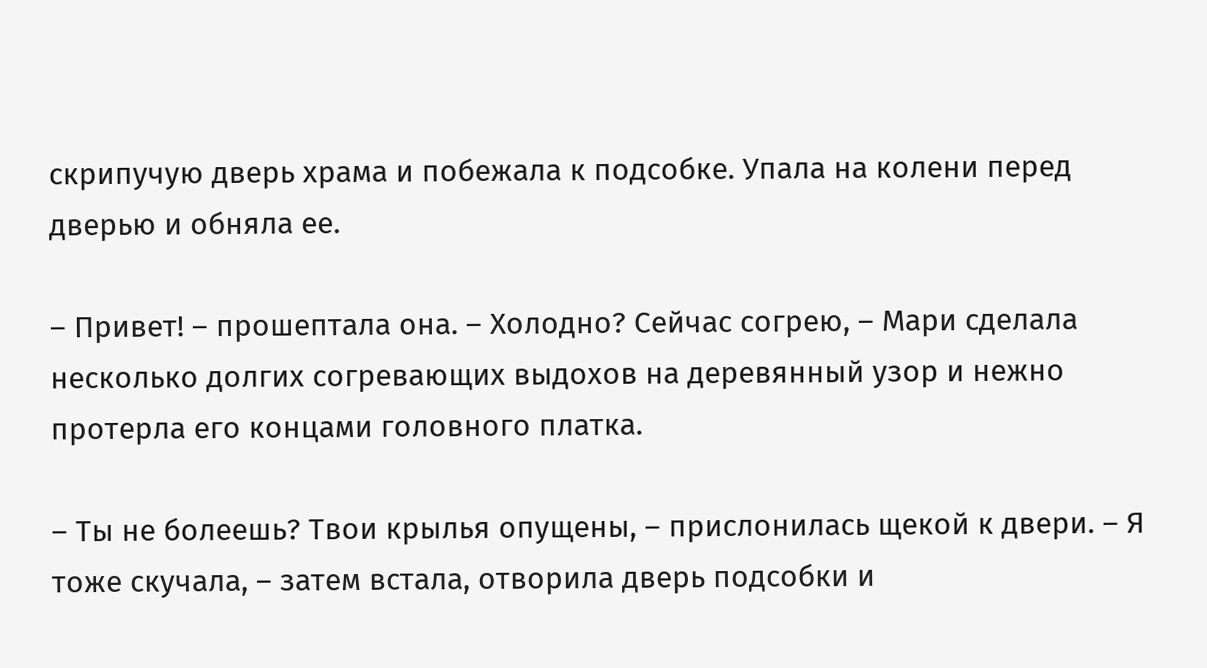скрипучую дверь храма и побежала к подсобке. Упала на колени перед дверью и обняла ее.

– Привет! – прошептала она. – Холодно? Сейчас согрею, – Мари сделала несколько долгих согревающих выдохов на деревянный узор и нежно протерла его концами головного платка.

– Ты не болеешь? Твои крылья опущены, – прислонилась щекой к двери. – Я тоже скучала, – затем встала, отворила дверь подсобки и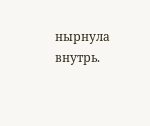нырнула внутрь.